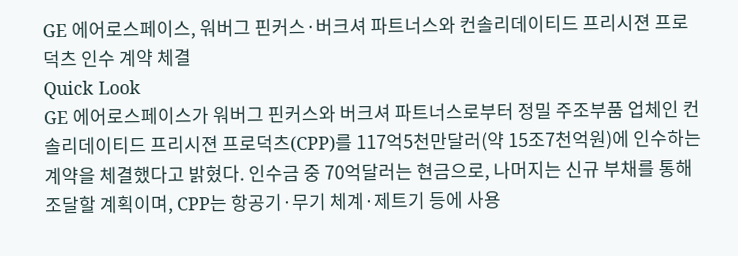GE 에어로스페이스, 워버그 핀커스·버크셔 파트너스와 컨솔리데이티드 프리시젼 프로덕츠 인수 계약 체결
Quick Look
GE 에어로스페이스가 워버그 핀커스와 버크셔 파트너스로부터 정밀 주조부품 업체인 컨솔리데이티드 프리시젼 프로덕츠(CPP)를 117억5천만달러(약 15조7천억원)에 인수하는 계약을 체결했다고 밝혔다. 인수금 중 70억달러는 현금으로, 나머지는 신규 부채를 통해 조달할 계획이며, CPP는 항공기·무기 체계·제트기 등에 사용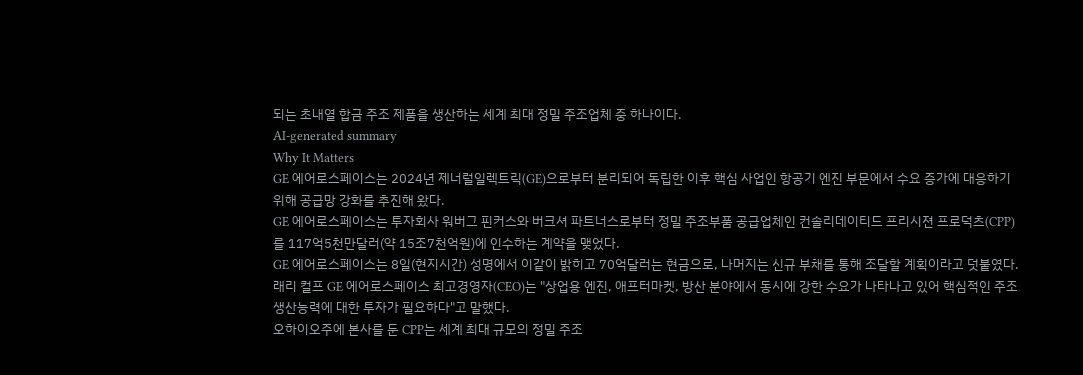되는 초내열 합금 주조 제품을 생산하는 세계 최대 정밀 주조업체 중 하나이다.
AI-generated summary
Why It Matters
GE 에어로스페이스는 2024년 제너럴일렉트릭(GE)으로부터 분리되어 독립한 이후 핵심 사업인 항공기 엔진 부문에서 수요 증가에 대응하기 위해 공급망 강화를 추진해 왔다.
GE 에어로스페이스는 투자회사 워버그 핀커스와 버크셔 파트너스로부터 정밀 주조부품 공급업체인 컨솔리데이티드 프리시젼 프로덕츠(CPP)를 117억5천만달러(약 15조7천억원)에 인수하는 계약을 맺었다.
GE 에어로스페이스는 8일(현지시간) 성명에서 이같이 밝히고 70억달러는 현금으로, 나머지는 신규 부채를 통해 조달할 계획이라고 덧붙였다.
래리 컬프 GE 에어로스페이스 최고경영자(CEO)는 "상업용 엔진, 애프터마켓, 방산 분야에서 동시에 강한 수요가 나타나고 있어 핵심적인 주조 생산능력에 대한 투자가 필요하다"고 말했다.
오하이오주에 본사를 둔 CPP는 세계 최대 규모의 정밀 주조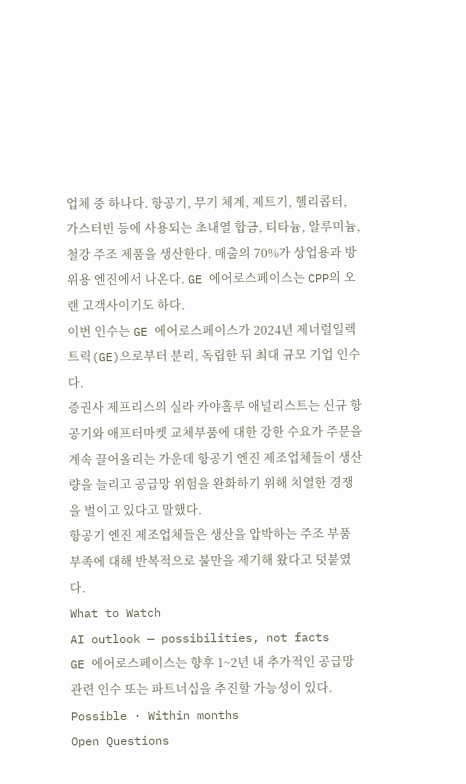업체 중 하나다. 항공기, 무기 체계, 제트기, 헬리콥터, 가스터빈 등에 사용되는 초내열 합금, 티타늄, 알루미늄, 철강 주조 제품을 생산한다. 매출의 70%가 상업용과 방위용 엔진에서 나온다. GE 에어로스페이스는 CPP의 오랜 고객사이기도 하다.
이번 인수는 GE 에어로스페이스가 2024년 제너럴일렉트릭(GE)으로부터 분리, 독립한 뒤 최대 규모 기업 인수다.
증권사 제프리스의 실라 카야홀루 애널리스트는 신규 항공기와 애프터마켓 교체부품에 대한 강한 수요가 주문을 계속 끌어올리는 가운데 항공기 엔진 제조업체들이 생산량을 늘리고 공급망 위험을 완화하기 위해 치열한 경쟁을 벌이고 있다고 말했다.
항공기 엔진 제조업체들은 생산을 압박하는 주조 부품 부족에 대해 반복적으로 불만을 제기해 왔다고 덧붙였다.
What to Watch
AI outlook — possibilities, not facts
GE 에어로스페이스는 향후 1~2년 내 추가적인 공급망 관련 인수 또는 파트너십을 추진할 가능성이 있다.
Possible · Within months
Open Questions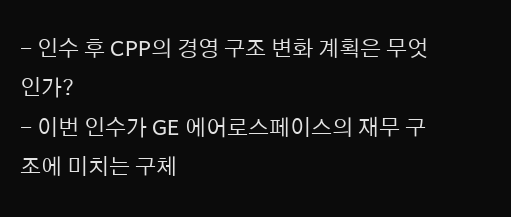- 인수 후 CPP의 경영 구조 변화 계획은 무엇인가?
- 이번 인수가 GE 에어로스페이스의 재무 구조에 미치는 구체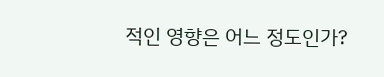적인 영향은 어느 정도인가?